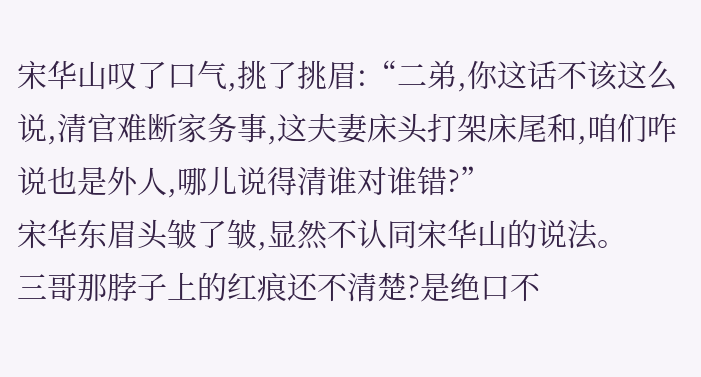宋华山叹了口气,挑了挑眉:“二弟,你这话不该这么说,清官难断家务事,这夫妻床头打架床尾和,咱们咋说也是外人,哪儿说得清谁对谁错?”
宋华东眉头皱了皱,显然不认同宋华山的说法。
三哥那脖子上的红痕还不清楚?是绝口不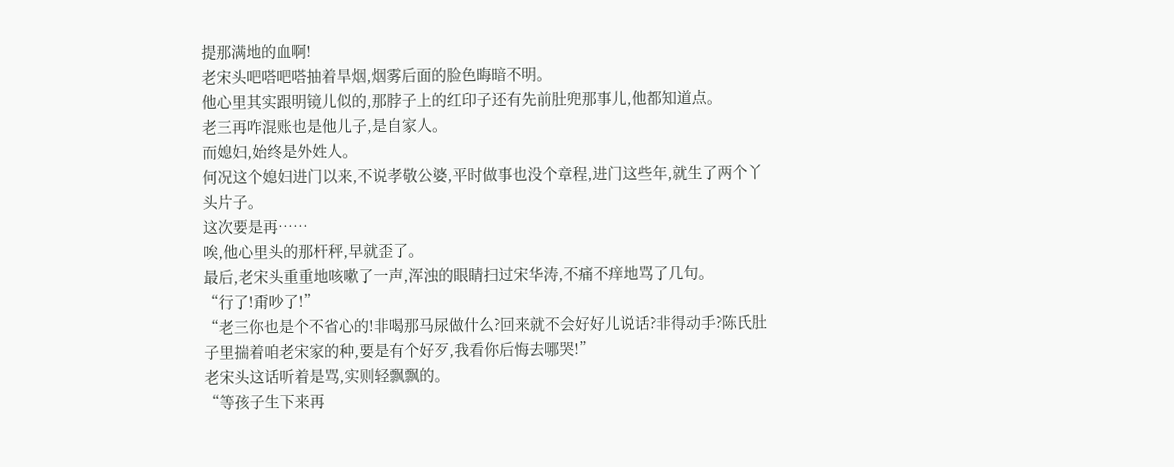提那满地的血啊!
老宋头吧嗒吧嗒抽着旱烟,烟雾后面的脸色晦暗不明。
他心里其实跟明镜儿似的,那脖子上的红印子还有先前肚兜那事儿,他都知道点。
老三再咋混账也是他儿子,是自家人。
而媳妇,始终是外姓人。
何况这个媳妇进门以来,不说孝敬公婆,平时做事也没个章程,进门这些年,就生了两个丫头片子。
这次要是再……
唉,他心里头的那杆秤,早就歪了。
最后,老宋头重重地咳嗽了一声,浑浊的眼睛扫过宋华涛,不痛不痒地骂了几句。
“行了!甭吵了!”
“老三你也是个不省心的!非喝那马尿做什么?回来就不会好好儿说话?非得动手?陈氏肚子里揣着咱老宋家的种,要是有个好歹,我看你后悔去哪哭!”
老宋头这话听着是骂,实则轻飘飘的。
“等孩子生下来再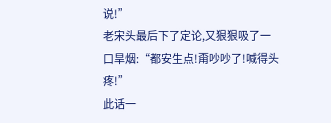说!”
老宋头最后下了定论,又狠狠吸了一口旱烟:“都安生点!甭吵吵了!喊得头疼!”
此话一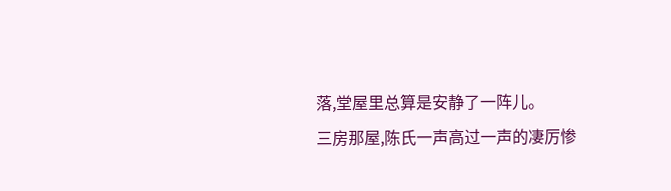落,堂屋里总算是安静了一阵儿。
三房那屋,陈氏一声高过一声的凄厉惨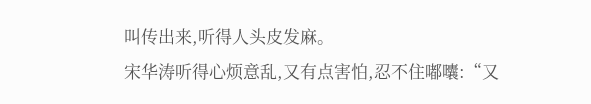叫传出来,听得人头皮发麻。
宋华涛听得心烦意乱,又有点害怕,忍不住嘟囔:“又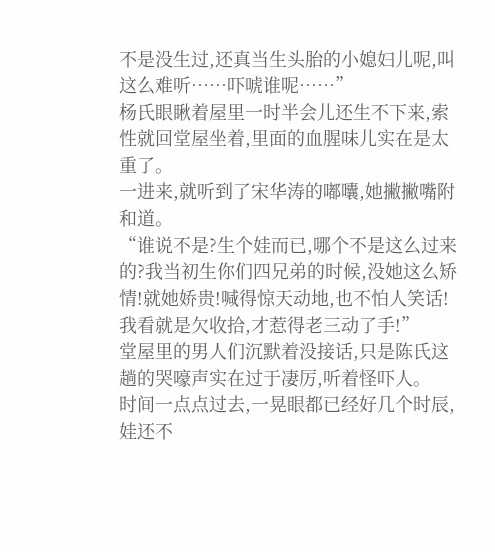不是没生过,还真当生头胎的小媳妇儿呢,叫这么难听……吓唬谁呢……”
杨氏眼瞅着屋里一时半会儿还生不下来,索性就回堂屋坐着,里面的血腥味儿实在是太重了。
一进来,就听到了宋华涛的嘟囔,她撇撇嘴附和道。
“谁说不是?生个娃而已,哪个不是这么过来的?我当初生你们四兄弟的时候,没她这么矫情!就她娇贵!喊得惊天动地,也不怕人笑话!我看就是欠收拾,才惹得老三动了手!”
堂屋里的男人们沉默着没接话,只是陈氏这趟的哭嚎声实在过于凄厉,听着怪吓人。
时间一点点过去,一晃眼都已经好几个时辰,娃还不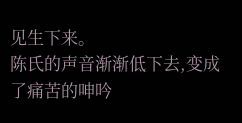见生下来。
陈氏的声音渐渐低下去,变成了痛苦的呻吟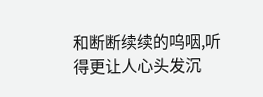和断断续续的呜咽,听得更让人心头发沉